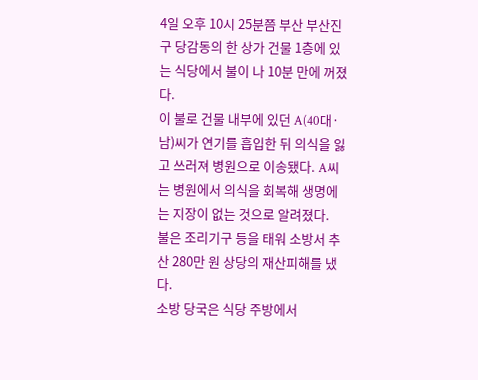4일 오후 10시 25분쯤 부산 부산진구 당감동의 한 상가 건물 1층에 있는 식당에서 불이 나 10분 만에 꺼졌다.
이 불로 건물 내부에 있던 A(40대·남)씨가 연기를 흡입한 뒤 의식을 잃고 쓰러져 병원으로 이송됐다. A씨는 병원에서 의식을 회복해 생명에는 지장이 없는 것으로 알려졌다.
불은 조리기구 등을 태워 소방서 추산 280만 원 상당의 재산피해를 냈다.
소방 당국은 식당 주방에서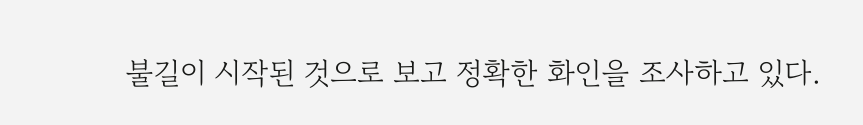불길이 시작된 것으로 보고 정확한 화인을 조사하고 있다.